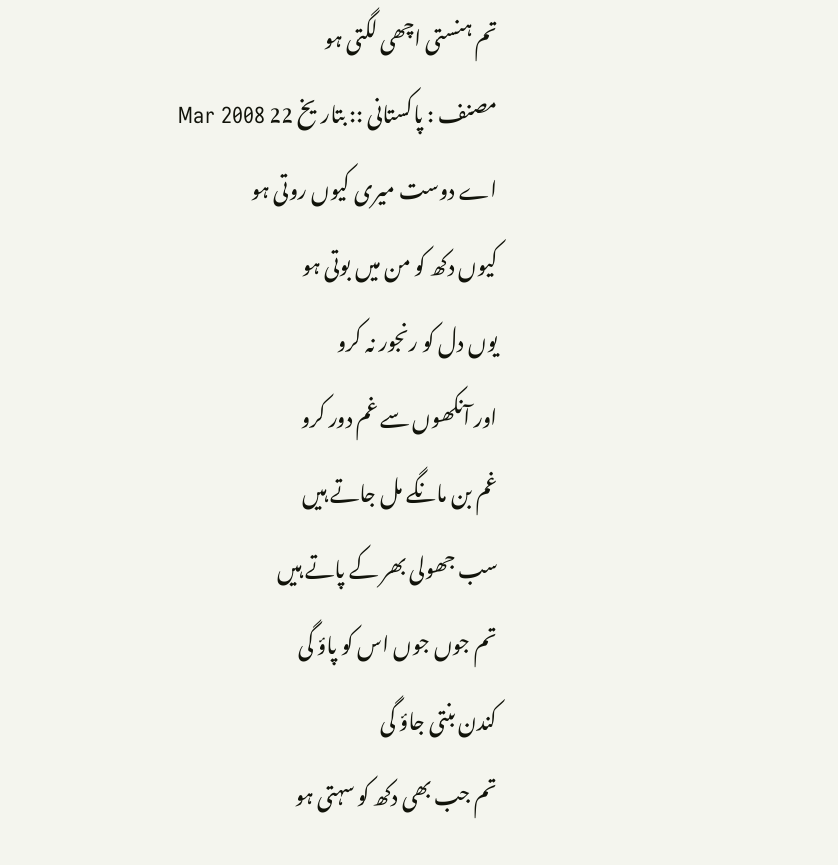تم ہنستی اچھی لگتی ہو
مصنف : پاکستانی :: بتاریخ 22 Mar 2008
اے دوست میری کیوں روتی ہو
کیوں دکھ کو من میں بوتی ہو
یوں دل کو رنجور نہ کرو
اور آنکھوں سے غم دور کرو
غم بن مانگے مل جاتے ہیں
سب جھولی بھر کے پاتے ہیں
تم جوں جوں اس کو پاؤ گی
کندن بنتی جاؤ گی
تم جب بھی دکھ کو سہتی ہو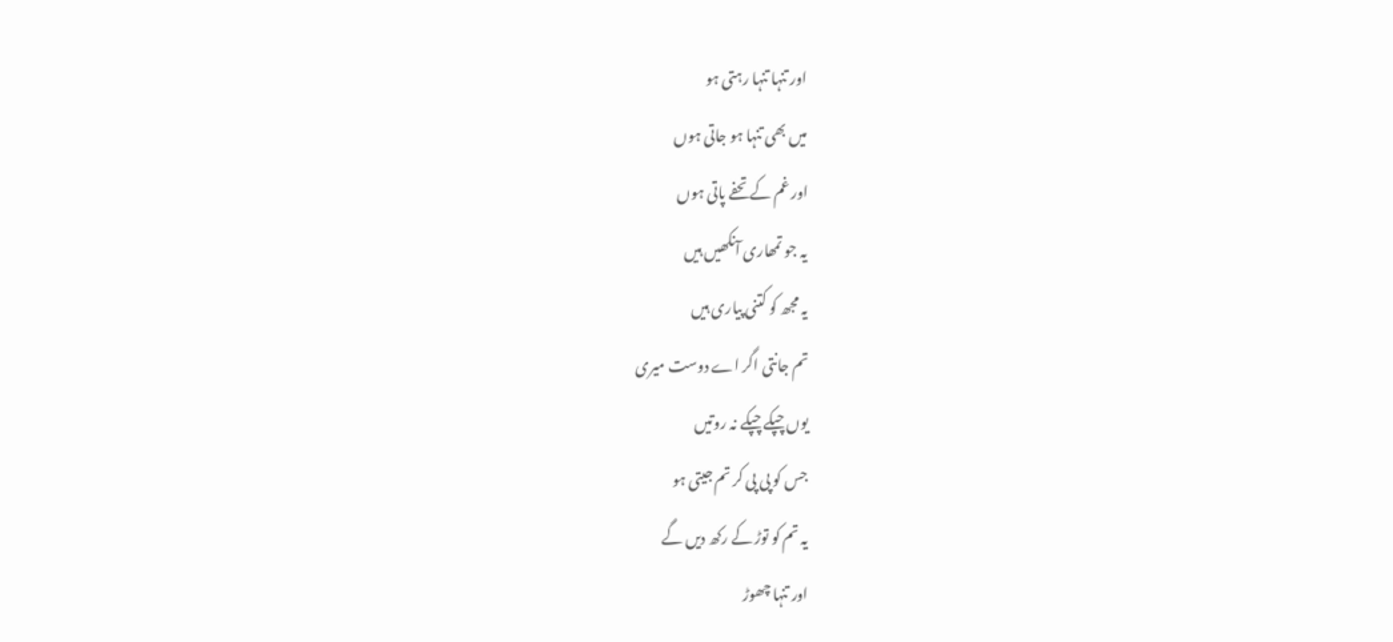اور تنہا تنہا رہتی ہو
میں بھی تنہا ہو جاتی ہوں
اور غم کے تحفے پاتی ہوں
یہ جو تمھاری آنکھیں ہیں
یہ مجھ کو کتنی پیاری ہیں
تم جانتی اگر اے دوست میری
یوں چپکے چپکے نہ روتیں
جس کو پی پی کر تم جیتی ہو
یہ تم کو توڑ کے رکھ دیں گے
اور تنہا چھوڑ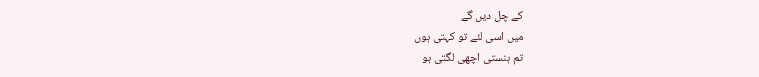کے چل دیں گے
میں اسی لئے تو کہتی ہوں
تم ہنستی اچھی لگتی ہو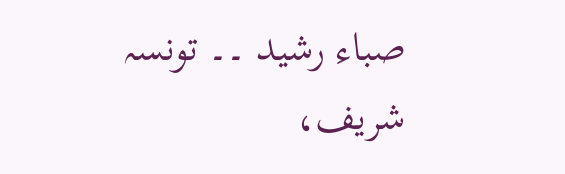صباء رشید ۔۔ تونسہ شریف،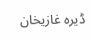ڈیرہ غازیخان